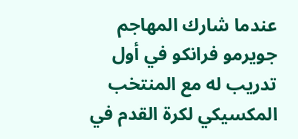عندما شارك المهاجم جويرمو فرانكو في أول تدريب له مع المنتخب المكسيكي لكرة القدم في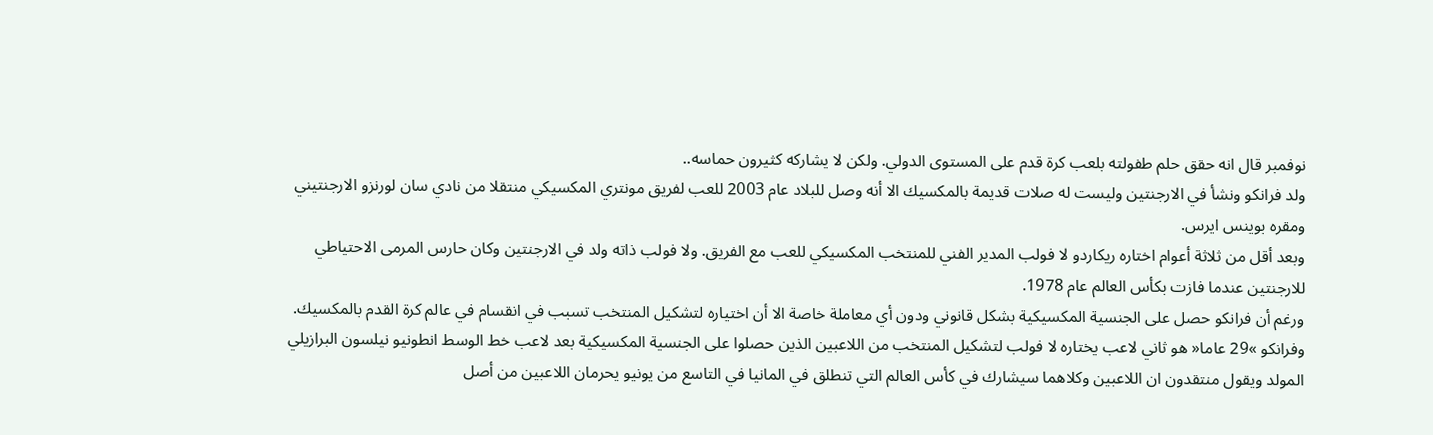نوفمبر قال انه حقق حلم طفولته بلعب كرة قدم على المستوى الدولي. ولكن لا يشاركه كثيرون حماسه..
ولد فرانكو ونشأ في الارجنتين وليست له صلات قديمة بالمكسيك الا أنه وصل للبلاد عام 2003 للعب لفريق مونتري المكسيكي منتقلا من نادي سان لورنزو الارجنتيني ومقره بوينس ايرس.
وبعد أقل من ثلاثة أعوام اختاره ريكاردو لا فولب المدير الفني للمنتخب المكسيكي للعب مع الفريق. ولا فولب ذاته ولد في الارجنتين وكان حارس المرمى الاحتياطي للارجنتين عندما فازت بكأس العالم عام 1978.
ورغم أن فرانكو حصل على الجنسية المكسيكية بشكل قانوني ودون أي معاملة خاصة الا أن اختياره لتشكيل المنتخب تسبب في انقسام في عالم كرة القدم بالمكسيك.
وفرانكو »29 عاما« هو ثاني لاعب يختاره لا فولب لتشكيل المنتخب من اللاعبين الذين حصلوا على الجنسية المكسيكية بعد لاعب خط الوسط انطونيو نيلسون البرازيلي المولد ويقول منتقدون ان اللاعبين وكلاهما سيشارك في كأس العالم التي تنطلق في المانيا في التاسع من يونيو يحرمان اللاعبين من أصل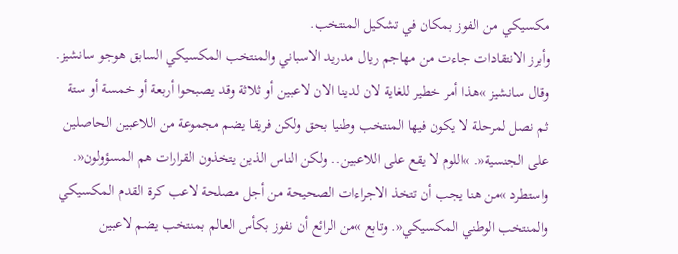مكسيكي من الفوز بمكان في تشكيل المنتخب.
وأبرز الانتقادات جاءت من مهاجم ريال مدريد الاسباني والمنتخب المكسيكي السابق هوجو سانشيز.
وقال سانشيز »هذا أمر خطير للغاية لان لدينا الان لاعبين أو ثلاثة وقد يصبحوا أربعة أو خمسة أو ستة ثم نصل لمرحلة لا يكون فيها المنتخب وطنيا بحق ولكن فريقا يضم مجموعة من اللاعبين الحاصلين على الجنسية«. »اللوم لا يقع على اللاعبين.. ولكن الناس الذين يتخذون القرارات هم المسؤولون«.
واستطرد »من هنا يجب أن تتخذ الاجراءات الصحيحة من أجل مصلحة لاعب كرة القدم المكسيكي والمنتخب الوطني المكسيكي«. وتابع »من الرائع أن نفوز بكأس العالم بمنتخب يضم لاعبين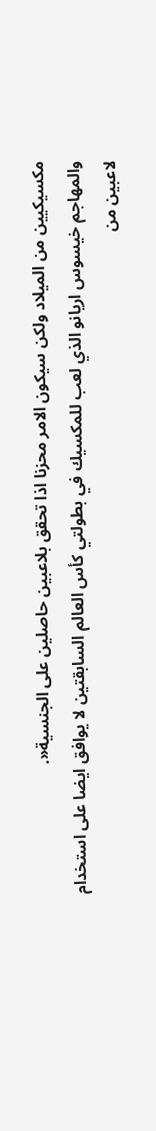مكسيكيين من الميلاد ولكن سيكون الامر محزنا اذا تحقق بلاعبين حاصلين على الجنسية«.
والمهاجم خيسوس اريانو الذي لعب للمكسيك في بطولتي كأس العالم السابقتين لا يوافق ايضا على استخدام لاعبين من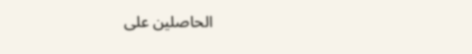الحاصلين على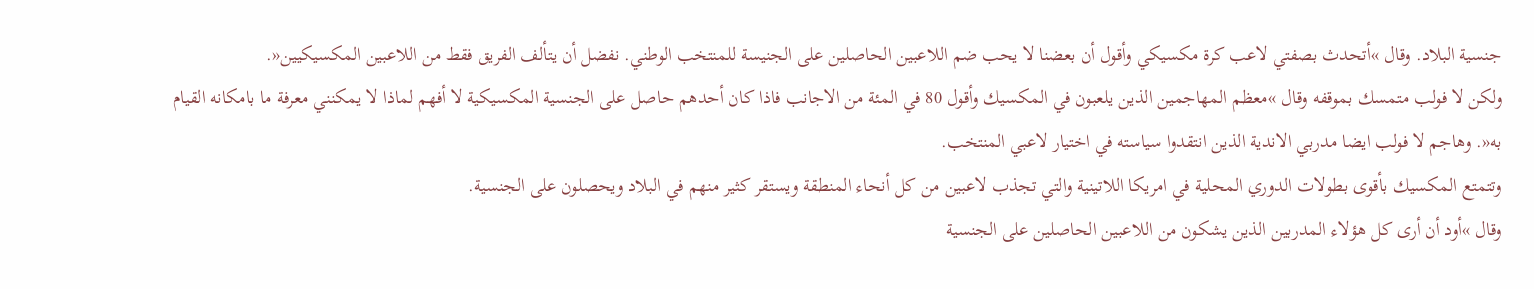جنسية البلاد. وقال »أتحدث بصفتي لاعب كرة مكسيكي وأقول أن بعضنا لا يحب ضم اللاعبين الحاصلين على الجنيسة للمنتخب الوطني. نفضل أن يتألف الفريق فقط من اللاعبين المكسيكيين«.
ولكن لا فولب متمسك بموقفه وقال »معظم المهاجمين الذين يلعبون في المكسيك وأقول 80 في المئة من الاجانب فاذا كان أحدهم حاصل على الجنسية المكسيكية لا أفهم لماذا لا يمكنني معرفة ما بامكانه القيام به«. وهاجم لا فولب ايضا مدربي الاندية الذين انتقدوا سياسته في اختيار لاعبي المنتخب.
وتتمتع المكسيك بأقوى بطولات الدوري المحلية في امريكا اللاتينية والتي تجذب لاعبين من كل أنحاء المنطقة ويستقر كثير منهم في البلاد ويحصلون على الجنسية.
وقال »أود أن أرى كل هؤلاء المدربين الذين يشكون من اللاعبين الحاصلين على الجنسية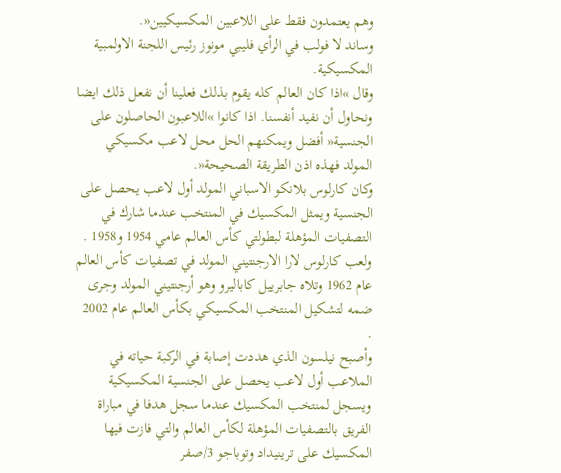وهم يعتمدون فقط على اللاعبين المكسيكيين«.
وساند لا فولب في الرأي فليبي مونوز رئيس اللجنة الاولمبية المكسيكية.
وقال »اذا كان العالم كله يقوم بذلك فعلينا أن نفعل ذلك ايضا ونحاول أن نفيد أنفسنا. اذا كانوا »اللاعبون الحاصلون على الجنسية« أفضل ويمكنهم الحل محل لاعب مكسيكي المولد فهذه اذن الطريقة الصحيحة«.
وكان كارلوس بلانكو الاسباني المولد أول لاعب يحصل على الجنسية ويمثل المكسيك في المنتخب عندما شارك في التصفيات المؤهلة لبطولتي كأس العالم عامي 1954 و1958 .
ولعب كارلوس لارا الارجنتيني المولد في تصفيات كأس العالم عام 1962 وتلاه جابرييل كاباليرو وهو أرجنتيني المولد وجرى ضمه لتشكيل المنتخب المكسيكي بكأس العالم عام 2002 .
وأصبح نيلسون الذي هددت إصابة في الركبة حياته في الملاعب أول لاعب يحصل على الجنسية المكسيكية ويسجل لمنتخب المكسيك عندما سجل هدفا في مباراة الفريق بالتصفيات المؤهلة لكأس العالم والتي فازت فيها المكسيك على ترينيداد وتوباجو 3/صفر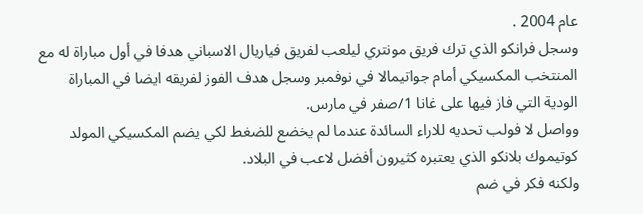عام 2004 .
وسجل فرانكو الذي ترك فريق مونتري ليلعب لفريق فياريال الاسباني هدفا في أول مباراة له مع المنتخب المكسيكي أمام جواتيمالا في نوفمبر وسجل هدف الفوز لفريقه ايضا في المباراة الودية التي فاز فيها على غانا 1/صفر في مارس.
وواصل لا فولب تحديه للاراء السائدة عندما لم يخضع للضغط لكي يضم المكسيكي المولد كوتيموك بلانكو الذي يعتبره كثيرون أفضل لاعب في البلاد.
ولكنه فكر في ضم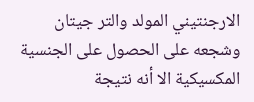الارجنتيني المولد والتر جيتان وشجعه على الحصول على الجنسية المكسيكية الا أنه نتيجة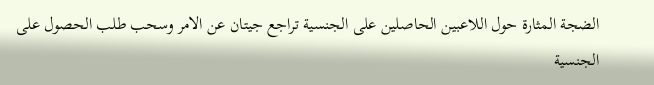الضجة المثارة حول اللاعبين الحاصلين على الجنسية تراجع جيتان عن الامر وسحب طلب الحصول على الجنسية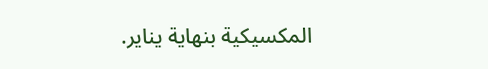المكسيكية بنهاية يناير.